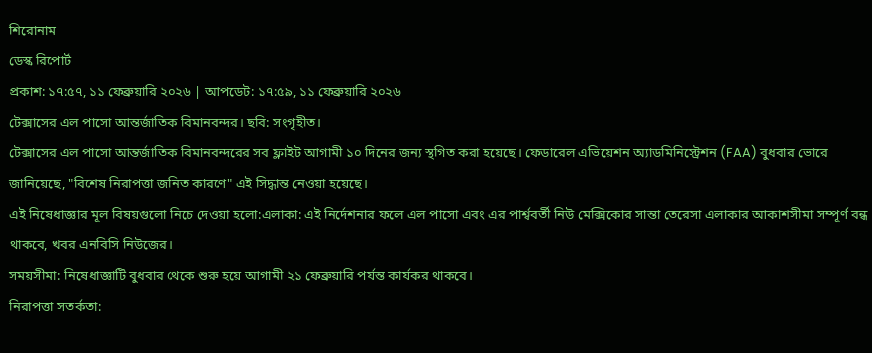শিরোনাম
ডেস্ক রিপোর্ট
প্রকাশ: ১৭:৫৭, ১১ ফেব্রুয়ারি ২০২৬ | আপডেট: ১৭:৫৯, ১১ ফেব্রুয়ারি ২০২৬
টেক্সাসের এল পাসো আন্তর্জাতিক বিমানবন্দর। ছবি: সংগৃহীত।
টেক্সাসের এল পাসো আন্তর্জাতিক বিমানবন্দরের সব ফ্লাইট আগামী ১০ দিনের জন্য স্থগিত করা হয়েছে। ফেডারেল এভিয়েশন অ্যাডমিনিস্ট্রেশন (FAA) বুধবার ভোরে জানিয়েছে, "বিশেষ নিরাপত্তা জনিত কারণে" এই সিদ্ধান্ত নেওয়া হয়েছে।
এই নিষেধাজ্ঞার মূল বিষয়গুলো নিচে দেওয়া হলো:এলাকা: এই নির্দেশনার ফলে এল পাসো এবং এর পার্শ্ববর্তী নিউ মেক্সিকোর সান্তা তেরেসা এলাকার আকাশসীমা সম্পূর্ণ বন্ধ থাকবে, খবর এনবিসি নিউজের।
সময়সীমা: নিষেধাজ্ঞাটি বুধবার থেকে শুরু হয়ে আগামী ২১ ফেব্রুয়ারি পর্যন্ত কার্যকর থাকবে।
নিরাপত্তা সতর্কতা: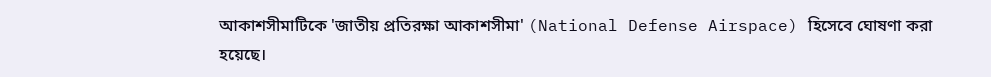আকাশসীমাটিকে 'জাতীয় প্রতিরক্ষা আকাশসীমা' (National Defense Airspace) হিসেবে ঘোষণা করা হয়েছে।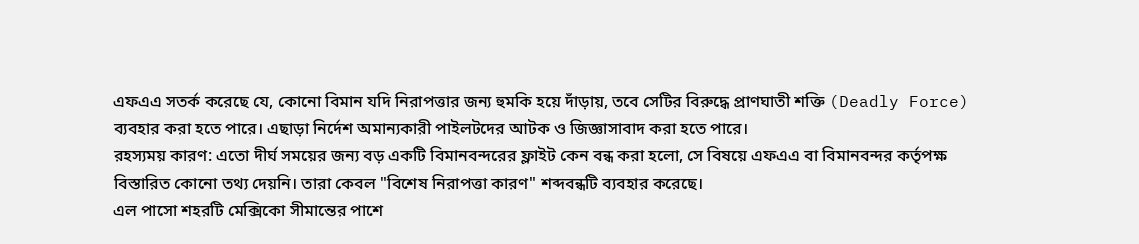এফএএ সতর্ক করেছে যে, কোনো বিমান যদি নিরাপত্তার জন্য হুমকি হয়ে দাঁড়ায়, তবে সেটির বিরুদ্ধে প্রাণঘাতী শক্তি (Deadly Force) ব্যবহার করা হতে পারে। এছাড়া নির্দেশ অমান্যকারী পাইলটদের আটক ও জিজ্ঞাসাবাদ করা হতে পারে।
রহস্যময় কারণ: এতো দীর্ঘ সময়ের জন্য বড় একটি বিমানবন্দরের ফ্লাইট কেন বন্ধ করা হলো, সে বিষয়ে এফএএ বা বিমানবন্দর কর্তৃপক্ষ বিস্তারিত কোনো তথ্য দেয়নি। তারা কেবল "বিশেষ নিরাপত্তা কারণ" শব্দবন্ধটি ব্যবহার করেছে।
এল পাসো শহরটি মেক্সিকো সীমান্তের পাশে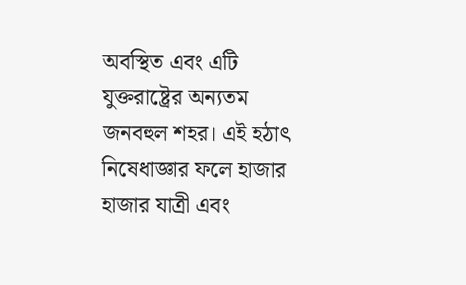অবস্থিত এবং এটি যুক্তরাষ্ট্রের অন্যতম জনবহুল শহর। এই হঠাৎ নিষেধাজ্ঞার ফলে হাজার হাজার যাত্রী এবং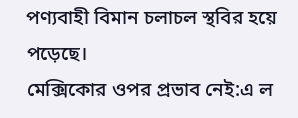পণ্যবাহী বিমান চলাচল স্থবির হয়ে পড়েছে।
মেক্সিকোর ওপর প্রভাব নেই:এ ল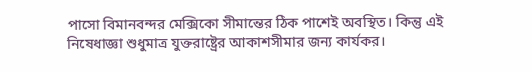পাসো বিমানবন্দর মেক্সিকো সীমান্তের ঠিক পাশেই অবস্থিত। কিন্তু এই নিষেধাজ্ঞা শুধুমাত্র যুক্তরাষ্ট্রের আকাশসীমার জন্য কার্যকর।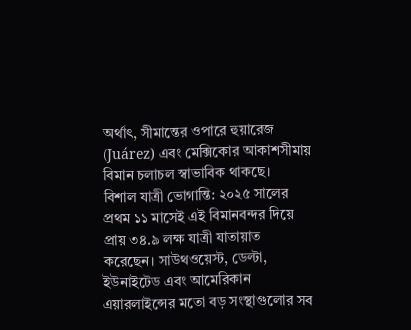অর্থাৎ, সীমান্তের ওপারে হুয়ারেজ (Juárez) এবং মেক্সিকোর আকাশসীমায় বিমান চলাচল স্বাভাবিক থাকছে।
বিশাল যাত্রী ভোগান্তি: ২০২৫ সালের প্রথম ১১ মাসেই এই বিমানবন্দর দিয়ে প্রায় ৩৪.৯ লক্ষ যাত্রী যাতায়াত করেছেন। সাউথওয়েস্ট, ডেল্টা, ইউনাইটেড এবং আমেরিকান এয়ারলাইন্সের মতো বড় সংস্থাগুলোর সব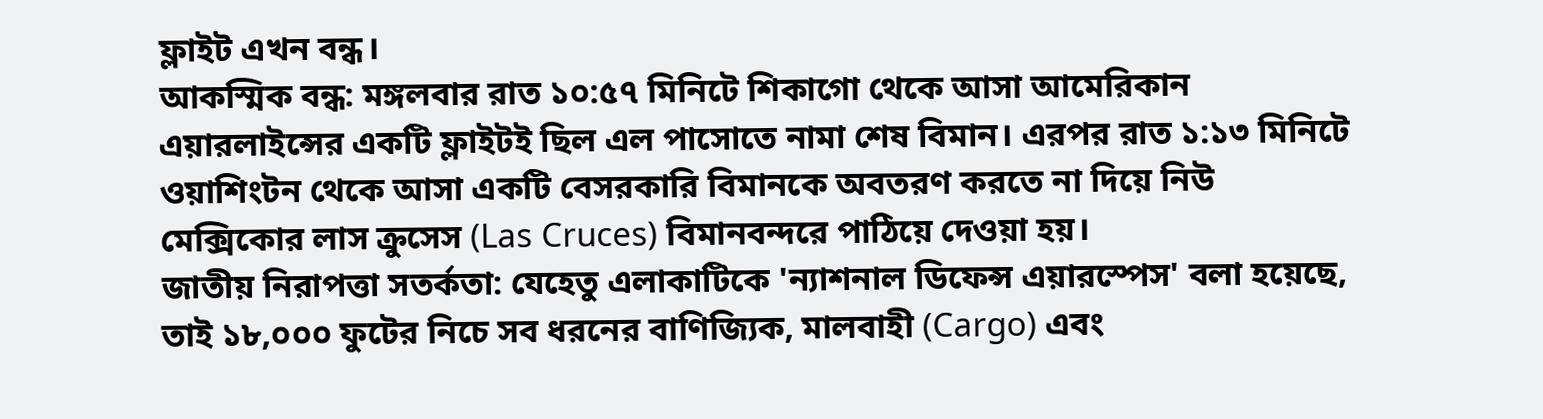ফ্লাইট এখন বন্ধ।
আকস্মিক বন্ধ: মঙ্গলবার রাত ১০:৫৭ মিনিটে শিকাগো থেকে আসা আমেরিকান এয়ারলাইন্সের একটি ফ্লাইটই ছিল এল পাসোতে নামা শেষ বিমান। এরপর রাত ১:১৩ মিনিটে ওয়াশিংটন থেকে আসা একটি বেসরকারি বিমানকে অবতরণ করতে না দিয়ে নিউ মেক্সিকোর লাস ক্রুসেস (Las Cruces) বিমানবন্দরে পাঠিয়ে দেওয়া হয়।
জাতীয় নিরাপত্তা সতর্কতা: যেহেতু এলাকাটিকে 'ন্যাশনাল ডিফেন্স এয়ারস্পেস' বলা হয়েছে, তাই ১৮,০০০ ফুটের নিচে সব ধরনের বাণিজ্যিক, মালবাহী (Cargo) এবং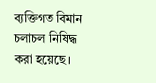ব্যক্তিগত বিমান চলাচল নিষিদ্ধ করা হয়েছে।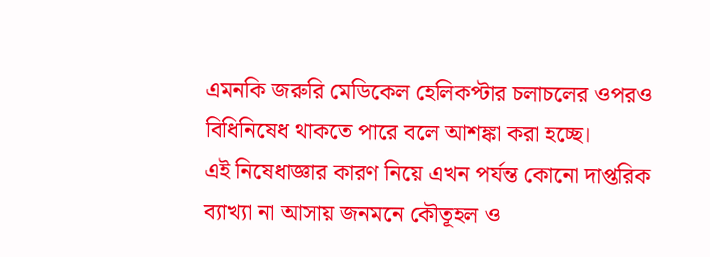এমনকি জরুরি মেডিকেল হেলিকপ্টার চলাচলের ওপরও বিধিনিষেধ থাকতে পারে বলে আশঙ্কা করা হচ্ছে।
এই নিষেধাজ্ঞার কারণ নিয়ে এখন পর্যন্ত কোনো দাপ্তরিক ব্যাখ্যা না আসায় জনমনে কৌতূহল ও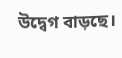উদ্বেগ বাড়ছে।